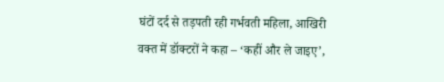घंटों दर्द से तड़पती रही गर्भवती महिला, आखिरी वक्त में डॉक्टरों ने कहा – ‘कहीं और ले जाइए’,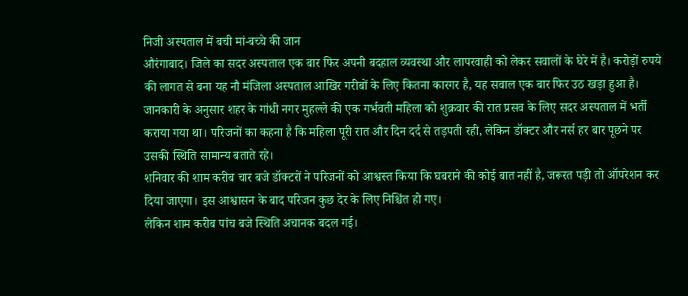निजी अस्पताल में बची मां-बच्चे की जान
औरंगाबाद। जिले का सदर अस्पताल एक बार फिर अपनी बदहाल व्यवस्था और लापरवाही को लेकर सवालों के घेरे में है। करोड़ों रुपये की लागत से बना यह नौ मंजिला अस्पताल आखिर गरीबों के लिए कितना कारगर है, यह सवाल एक बार फिर उठ खड़ा हुआ है।
जानकारी के अनुसार शहर के गांधी नगर मुहल्ले की एक गर्भवती महिला को शुक्रवार की रात प्रसव के लिए सदर अस्पताल में भर्ती कराया गया था। परिजनों का कहना है कि महिला पूरी रात और दिन दर्द से तड़पती रही, लेकिन डॉक्टर और नर्स हर बार पूछने पर उसकी स्थिति सामान्य बताते रहे।
शनिवार की शाम करीब चार बजे डॉक्टरों ने परिजनों को आश्वस्त किया कि घबराने की कोई बात नहीं है, जरूरत पड़ी तो ऑपरेशन कर दिया जाएगा। इस आश्वासन के बाद परिजन कुछ देर के लिए निश्चिंत हो गए।
लेकिन शाम करीब पांच बजे स्थिति अचानक बदल गई।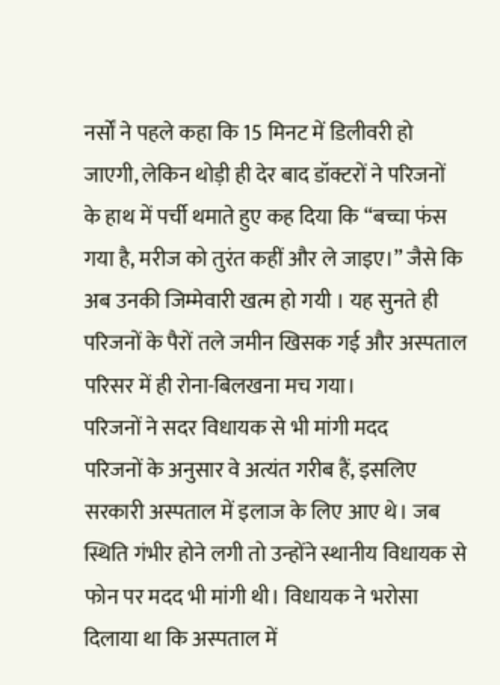नर्सों ने पहले कहा कि 15 मिनट में डिलीवरी हो जाएगी, लेकिन थोड़ी ही देर बाद डॉक्टरों ने परिजनों के हाथ में पर्ची थमाते हुए कह दिया कि “बच्चा फंस गया है, मरीज को तुरंत कहीं और ले जाइए।” जैसे कि अब उनकी जिम्मेवारी खत्म हो गयी । यह सुनते ही परिजनों के पैरों तले जमीन खिसक गई और अस्पताल परिसर में ही रोना-बिलखना मच गया।
परिजनों ने सदर विधायक से भी मांगी मदद
परिजनों के अनुसार वे अत्यंत गरीब हैं, इसलिए सरकारी अस्पताल में इलाज के लिए आए थे। जब स्थिति गंभीर होने लगी तो उन्होंने स्थानीय विधायक से फोन पर मदद भी मांगी थी। विधायक ने भरोसा दिलाया था कि अस्पताल में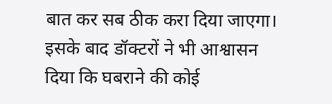बात कर सब ठीक करा दिया जाएगा। इसके बाद डॉक्टरों ने भी आश्वासन दिया कि घबराने की कोई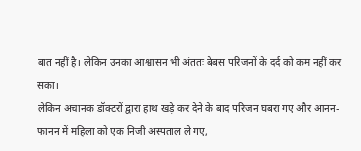बात नहीं है। लेकिन उनका आश्वासन भी अंततः बेबस परिजनों के दर्द को कम नहीं कर सका।
लेकिन अचानक डॉक्टरों द्वारा हाथ खड़े कर देने के बाद परिजन घबरा गए और आनन-फानन में महिला को एक निजी अस्पताल ले गए,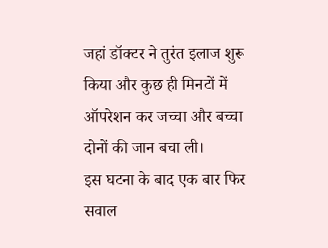जहां डॉक्टर ने तुरंत इलाज शुरू किया और कुछ ही मिनटों में ऑपरेशन कर जच्चा और बच्चा दोनों की जान बचा ली।
इस घटना के बाद एक बार फिर सवाल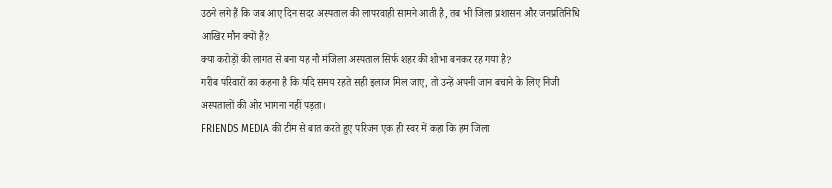उठने लगे हैं कि जब आए दिन सदर अस्पताल की लापरवाही सामने आती है, तब भी जिला प्रशासन और जनप्रतिनिधि आखिर मौन क्यों हैं?
क्या करोड़ों की लागत से बना यह नौ मंजिला अस्पताल सिर्फ शहर की शोभा बनकर रह गया है?
गरीब परिवारों का कहना है कि यदि समय रहते सही इलाज मिल जाए, तो उन्हें अपनी जान बचाने के लिए निजी अस्पतालों की ओर भागना नहीं पड़ता।
FRIENDS MEDIA की टीम से बात करते हुए परिजन एक ही स्वर में कहा कि हम जिला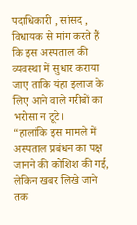पदाधिकारी , सांसद , विधायक से मांग करते हैं कि इस अस्पताल की व्यवस्था में सुधार कराया जाए ताकि यंहा इलाज के लिए आने वाले गरीबों का भरोसा न टूटे।
“हालांकि इस मामले में अस्पताल प्रबंधन का पक्ष जानने की कोशिश की गई, लेकिन खबर लिखे जाने तक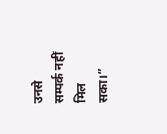उनसे सम्पर्क नहीं मिल सका।”